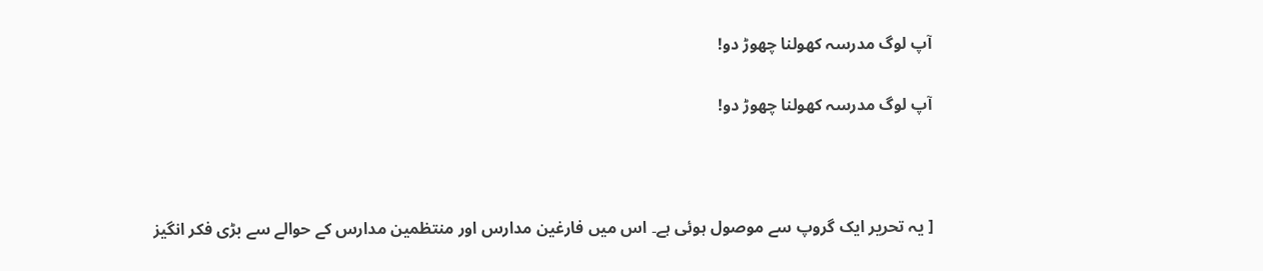آپ لوگ مدرسہ کھولنا چھوڑ دو!

آپ لوگ مدرسہ کھولنا چھوڑ دو!



[ یہ تحریر ایک گروپ سے موصول ہوئی ہے۔ اس میں فارغین مدارس اور منتظمین مدارس کے حوالے سے بڑی فکر انگیز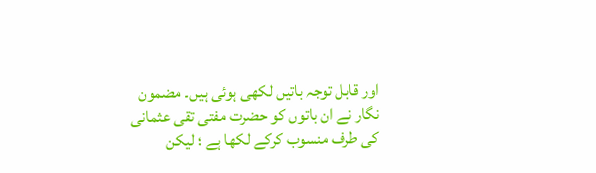اور قابل توجہ باتیں لکھی ہوئی ہیں۔ مضمون نگار نے ان باتوں کو حضرت مفتی تقی عثمانی کی طرف منسوب کرکے لکھا ہے ؛ لیکن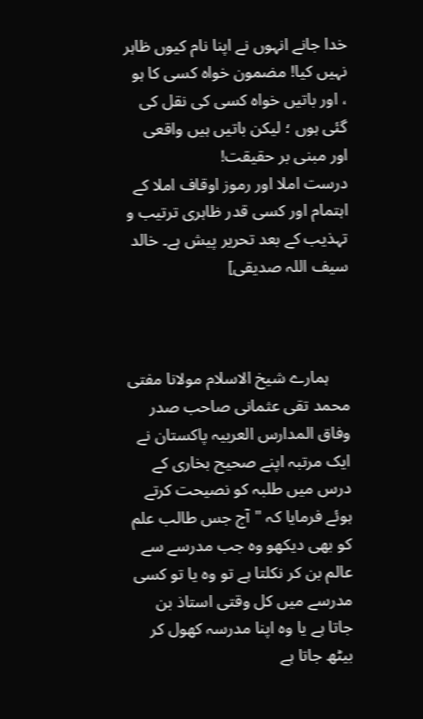خدا جانے انہوں نے اپنا نام کیوں ظاہر نہیں کیا! مضمون خواہ کسی کا ہو ، اور باتیں خواہ کسی کی نقل کی گئی ہوں ؛ لیکن باتیں ہیں واقعی اور مبنی بر حقیقت!
درست املا اور رموز اوقاف املا کے اہتمام اور کسی قدر ظاہری ترتیب و تہذیب کے بعد تحریر پیش ہے۔ خالد سیف اللہ صدیقی]



     ہمارے شیخ الاسلام مولانا مفتی محمد تقی عثمانی صاحب صدر وفاق المدارس العربیہ پاکستان نے ایک مرتبہ اپنے صحیح بخاری کے درس میں طلبہ کو نصیحت کرتے ہوئے فرمایا کہ "آج جس طالب علم کو بھی دیکھو وہ جب مدرسے سے عالم بن کر نکلتا ہے تو وہ یا تو کسی مدرسے میں کل وقتی استاذ بن جاتا ہے یا وہ اپنا مدرسہ کھول کر بیٹھ جاتا ہے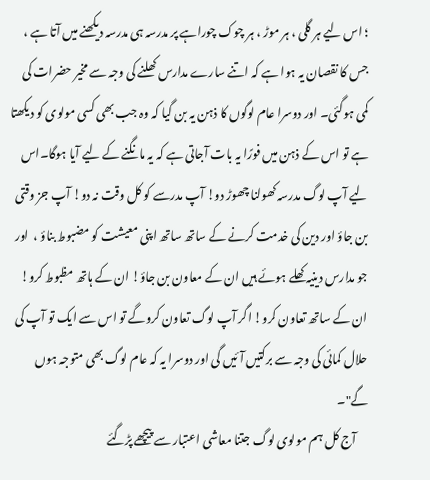؛ اس لیے ہر گلی ، ہر موڑ ، ہر چوک چوراہے پر مدرسہ ہی مدرسہ دیکھنے میں آتا ہے ، جس کا نقصان یہ ہوا ہے کہ اتنے سارے مدارس کھلنے کی وجہ سے مخیر حضرات کی کمی ہوگئی۔ اور دوسرا عام لوگوں کا ذہن یہ بن گیا کہ وہ جب بھی کسی مولوی کو دیکھتا ہے تو اس کے ذہن میں فورًا یہ بات آجاتی ہے کہ یہ مانگنے کے لیے آیا ہوگا۔اس لیے آپ لوگ مدرسہ کھولنا چھوڑ دو! آپ مدرسے کو کل وقت نہ دو! آپ جز وقتی بن جاؤ اور دین کی خدمت کرنے کے ساتھ ساتھ اپنی معیشت کو مضبوط بناؤ ،  اور جو مدارس دینیہ کھلے ہوئے ہیں ان کے معاون بن جاؤ! ان کے ہاتھ مظبوط کرو! ان کے ساتھ تعاون کرو! اگر آپ لوگ تعاون کروگے تو اس سے ایک تو آپ کی حلال کمائی کی وجہ سے برکتیں آئیں گی اور دوسرا یہ کہ عام لوگ بھی متوجہ ہوں گے"۔
     آج کل ہم مولوی لوگ جتنا معاشی اعتبار سے پیچھے پڑگئے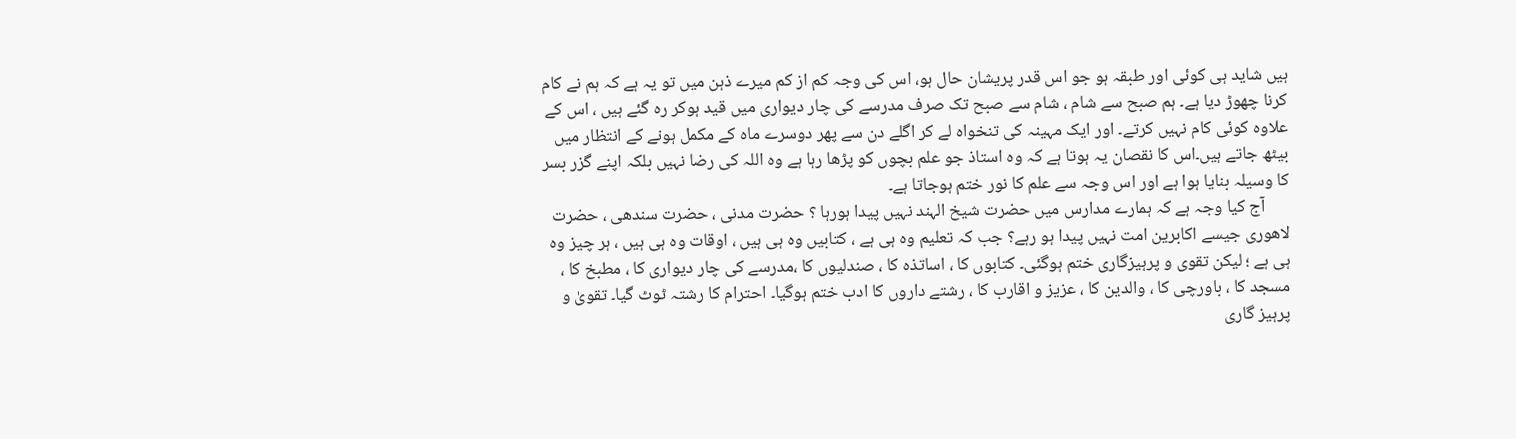ہیں شاید ہی کوئی اور طبقہ ہو جو اس قدر پریشان حال ہو، اس کی وجہ کم از کم میرے ذہن میں تو یہ ہے کہ ہم نے کام کرنا چھوڑ دیا ہے۔ ہم صبح سے شام ، شام سے صبح تک صرف مدرسے کی چار دیواری میں قید ہوکر رہ گئے ہیں ، اس کے علاوہ کوئی کام نہیں کرتے۔ اور ایک مہینہ کی تنخواہ لے کر اگلے دن سے پھر دوسرے ماہ کے مکمل ہونے کے انتظار میں بیٹھ جاتے ہیں۔اس کا نقصان یہ ہوتا ہے کہ وہ استاذ جو علم بچوں کو پڑھا رہا ہے وہ اللہ کی رضا نہیں بلکہ اپنے گزر بسر کا وسیلہ بنایا ہوا ہے اور اس وجہ سے علم کا نور ختم ہوجاتا ہے۔
      آج کیا وجہ ہے کہ ہمارے مدارس میں حضرت شیخ الہند نہیں پیدا ہورہا ؟ حضرت مدنی ، حضرت سندھی ، حضرت لاھوری جیسے اکابرین امت نہیں پیدا ہو رہے؟ جب کہ تعلیم وہ ہی ہے ، کتابیں وہ ہی ہیں ، اوقات وہ ہی ہیں ، ہر چیز وہ ہی ہے ؛ لیکن تقوی و پرہیزگاری ختم ہوگئی۔ کتابوں کا ، اساتذہ کا ، صندلیوں کا ،مدرسے کی چار دیواری کا ، مطبخ کا ، مسجد کا ، باورچی کا ، والدین کا ، عزیز و اقارب کا ، رشتے داروں کا ادب ختم ہوگیا۔ احترام کا رشتہ ٹوٹ گیا۔ تقویٰ و پرہیز گاری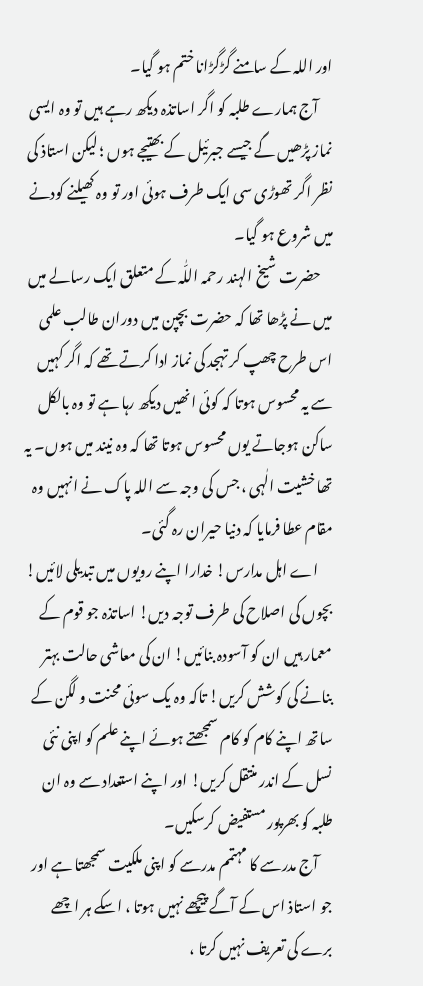اور اللہ کے سامنے گڑگڑانا ختم ہو گیا۔
     آج ہمارے طلبہ کو اگر اساتذہ دیکھ رہے ہیں تو وہ ایسی نماز پڑھیں گے جیسے جبرئیل کے بھتیجے ہوں ؛ لیکن استاذ کی نظر اگر تھوڑی سی ایک طرف ہوئی اور تو وہ کھیلنے کودنے میں شروع ہو گیا۔
    حضرت شیخ الہند رحمہ اللّٰہ کے متعلق ایک رسالے میں میں نے پڑھا تھا کہ حضرت بچپن میں دوران طالب علمی اس طرح چھپ کر تہجد کی نماز ادا کرتے تھے کہ اگر کہیں سے یہ محسوس ہوتا کہ کوئی انھیں دیکھ رہا ہے تو وہ بالکل ساکن ہوجاتے یوں محسوس ہوتا تھا کہ وہ نیند میں ہوں۔ یہ تھا خشیت الٰہی ، جس کی وجہ سے اللہ پاک نے انہیں وہ مقام عطا فرمایا کہ دنیا حیران رہ گئی۔
     اے اہل مدارس! خدارا اپنے رویوں میں تبدیلی لائیں! بچوں کی اصلاح کی طرف توجہ دیں! اساتذہ جو قوم کے معمار ہیں ان کو آسودہ بنائیں! ان کی معاشی حالت بہتر بنانے کی کوشش کریں! تاکہ وہ یک سوئی محنت و لگن کے ساتھ اپنے کام کو کام سمجھتے ہوئے اپنے علم کو اپنی نئی نسل کے اندر منتقل کریں! اور اپنے استعداد سے وہ ان طلبہ کو بھرپور مستفیض کرسکیں۔
     آج مدرسے کا مہتمم مدرسے کو اپنی ملکیت سمجھتا ہے اور جو استاذ اس کے آگے پیچھے نہیں ہوتا ، اسکے ہر اچھے برے کی تعریف نہیں کرتا ،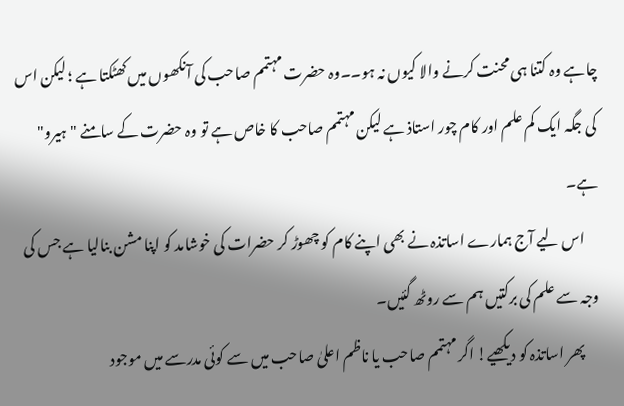چاہے وہ کتنا ہی محنت کرنے والا کیوں نہ ہو۔۔وہ حضرت مہتمم صاحب کی آنکھوں میں کھٹکتا ہے ؛ لیکن اس کی جگہ ایک کم علم اور کام چور استاذ ہے لیکن مہتمم صاحب کا خاص ہے تو وہ حضرت کے سامنے "ہیرو" ہے۔
     اس لیے آج ہمارے اساتذہ نے بھی اپنے کام کو چھوڑ کر حضرات کی خوشامد کو اپنا مشن بنالیا ہے جس کی وجہ سے علم کی برکتیں ہم سے روٹھ گئیں۔
     پھر اساتذہ کو دیکھیے! اگر مہتمم صاحب یا ناظم اعلیٰ صاحب میں سے کوئی مدرسے میں موجود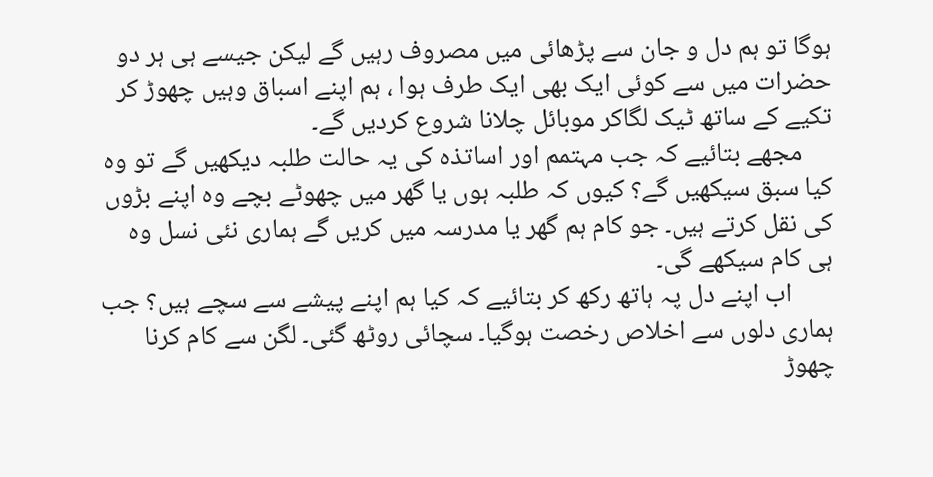ہوگا تو ہم دل و جان سے پڑھائی میں مصروف رہیں گے لیکن جیسے ہی ہر دو حضرات میں سے کوئی ایک بھی ایک طرف ہوا ، ہم اپنے اسباق وہیں چھوڑ کر تکیے کے ساتھ ٹیک لگاکر موبائل چلانا شروع کردیں گے۔
     مجھے بتائیے کہ جب مہتمم اور اساتذہ کی یہ حالت طلبہ دیکھیں گے تو وہ کیا سبق سیکھیں گے؟ کیوں کہ طلبہ ہوں یا گھر میں چھوٹے بچے وہ اپنے بڑوں کی نقل کرتے ہیں۔ جو کام ہم گھر یا مدرسہ میں کریں گے ہماری نئی نسل وہ ہی کام سیکھے گی۔
       اب اپنے دل پہ ہاتھ رکھ کر بتائیے کہ کیا ہم اپنے پیشے سے سچے ہیں؟ جب ہماری دلوں سے اخلاص رخصت ہوگیا۔ سچائی روٹھ گئی۔ لگن سے کام کرنا چھوڑ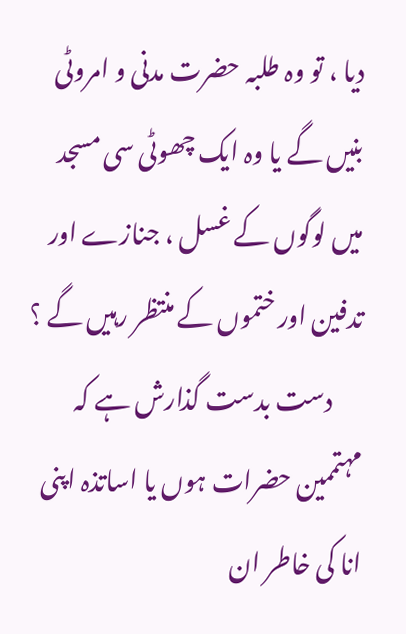دیا ، تو وہ طلبہ حضرت مدنی و امروٹی بنیں گے یا وہ ایک چھوٹی سی مسجد میں لوگوں کے غسل ، جنازے اور تدفین اور ختموں کے منتظر رہیں گے ؟
      دست بدست گذارش ہے کہ مہتممین حضرات ہوں یا اساتذہ اپنی انا کی خاطر ان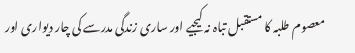معصوم طلبہ کا مستقبل تباہ نہ کیجیے اور ساری زندگی مدرسے کی چار دیواری اور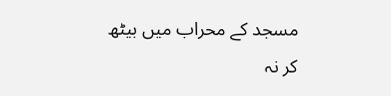مسجد کے محراب میں بیٹھ کر نہ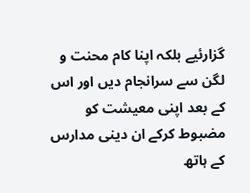گزارئیے بلکہ اپنا کام محنت و لگن سے سرانجام دیں اور اس کے بعد اپنی معیشت کو مضبوط کرکے ان دینی مدارس کے ہاتھ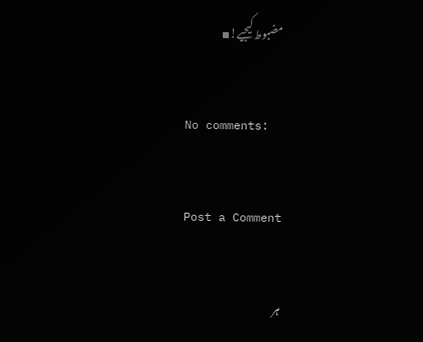مضبوط کیجیے!▪

No comments:

Post a Comment

ہر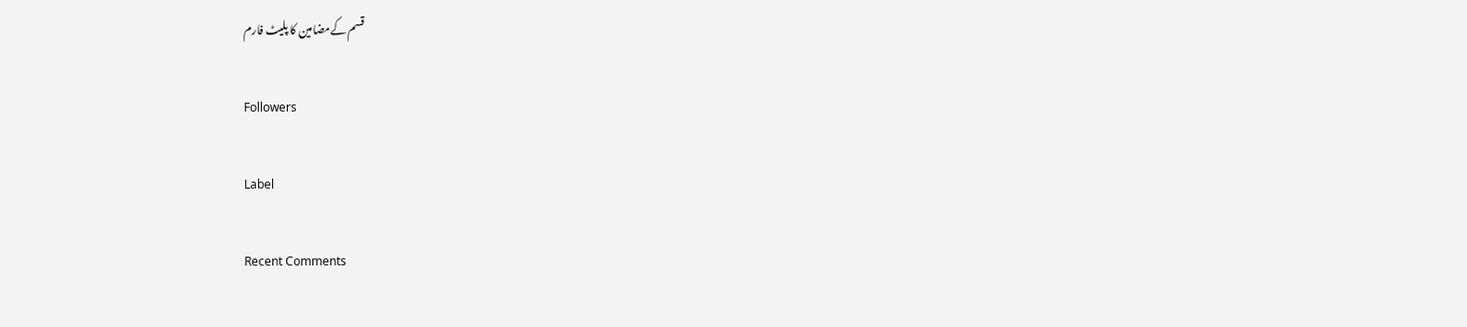قسم کےمضامین کا پلیٹ فارم

Followers

Label

Recent Comments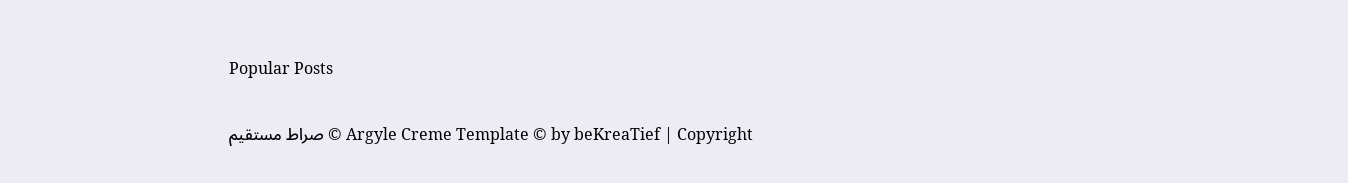Popular Posts

Argyle Creme Template © by beKreaTief | Copyright © صراط مستقیم